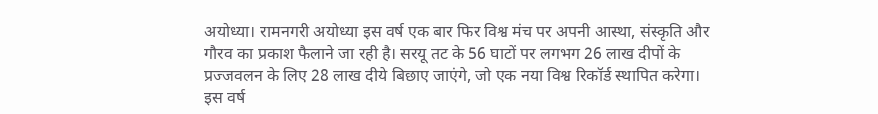अयोध्या। रामनगरी अयोध्या इस वर्ष एक बार फिर विश्व मंच पर अपनी आस्था, संस्कृति और गौरव का प्रकाश फैलाने जा रही है। सरयू तट के 56 घाटों पर लगभग 26 लाख दीपों के प्रज्जवलन के लिए 28 लाख दीये बिछाए जाएंगे, जो एक नया विश्व रिकॉर्ड स्थापित करेगा। इस वर्ष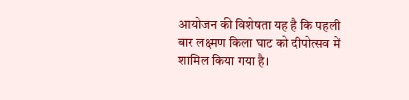आयोजन की विशेषता यह है कि पहली बार लक्ष्मण किला घाट को दीपोत्सव में शामिल किया गया है।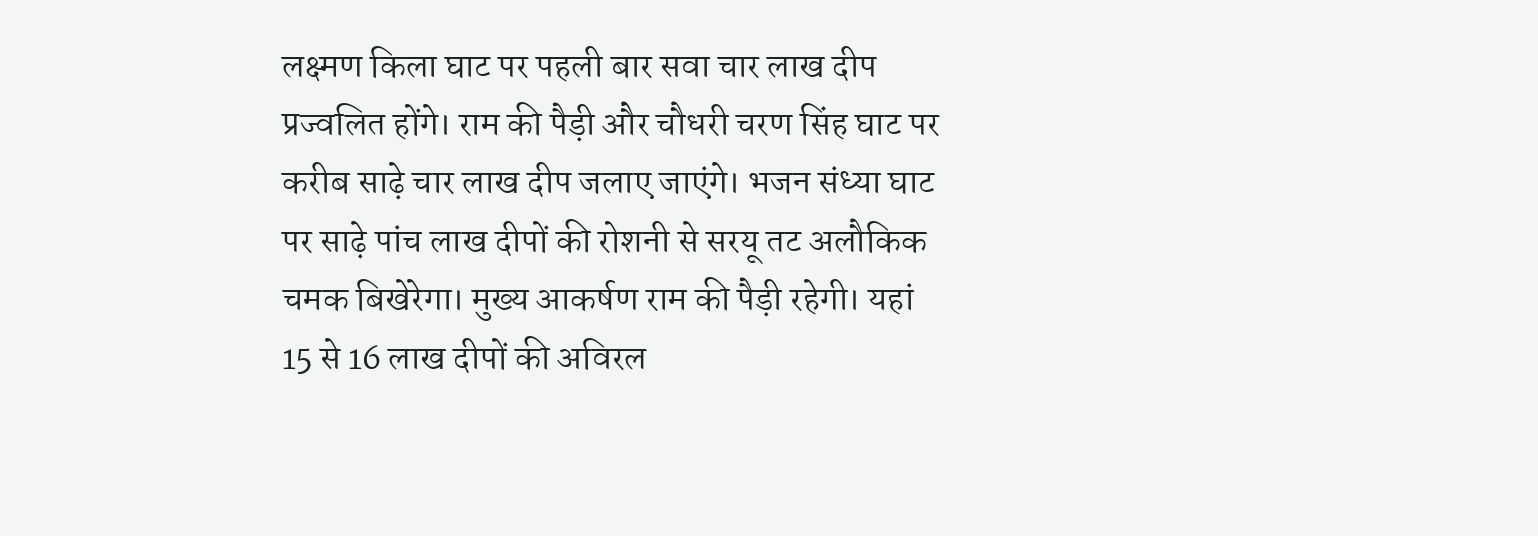लक्ष्मण किला घाट पर पहली बार सवा चार लाख दीप प्रज्वलित होंगे। राम की पैड़ी और चौधरी चरण सिंह घाट पर करीब साढ़े चार लाख दीप जलाए जाएंगे। भजन संध्या घाट पर साढ़े पांच लाख दीपों की रोशनी से सरयू तट अलौकिक चमक बिखेरेगा। मुख्य आकर्षण राम की पैड़ी रहेगी। यहां 15 से 16 लाख दीपों की अविरल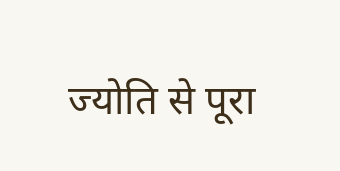ज्योति से पूरा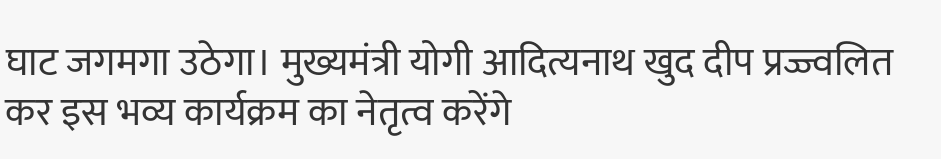घाट जगमगा उठेगा। मुख्यमंत्री योगी आदित्यनाथ खुद दीप प्रज्ज्वलित कर इस भव्य कार्यक्रम का नेतृत्व करेंगे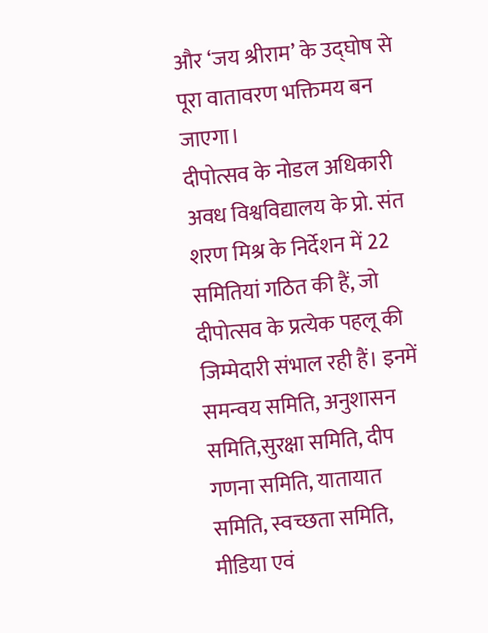और ‘जय श्रीराम’ के उद्घोष से पूरा वातावरण भक्तिमय बन जाएगा।
दीपोत्सव के नोडल अधिकारी अवध विश्वविद्यालय के प्रो. संत शरण मिश्र के निर्देशन में 22 समितियां गठित की हैं, जो दीपोत्सव के प्रत्येक पहलू की जिम्मेदारी संभाल रही हैं। इनमें समन्वय समिति, अनुशासन समिति,सुरक्षा समिति, दीप गणना समिति, यातायात समिति, स्वच्छता समिति, मीडिया एवं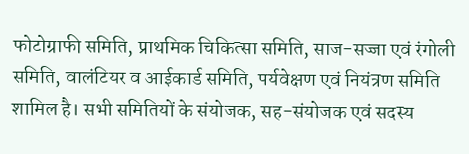फोटोग्राफी समिति, प्राथमिक चिकित्सा समिति, साज-सज्जा एवं रंगोली समिति, वालंटियर व आईकार्ड समिति, पर्यवेक्षण एवं नियंत्रण समिति शामिल है। सभी समितियों के संयोजक, सह-संयोजक एवं सदस्य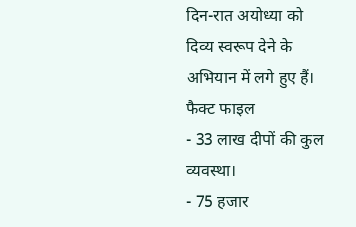दिन-रात अयोध्या को दिव्य स्वरूप देने के अभियान में लगे हुए हैं।
फैक्ट फाइल
- 33 लाख दीपों की कुल व्यवस्था।
- 75 हजार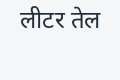लीटर तेल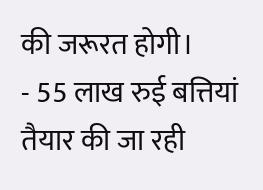की जरूरत होगी।
- 55 लाख रुई बत्तियां तैयार की जा रही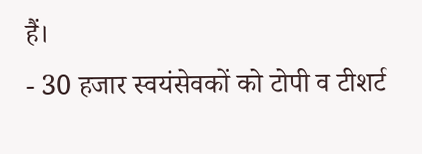हैं।
- 30 हजार स्वयंसेवकों को टोपी व टीशर्ट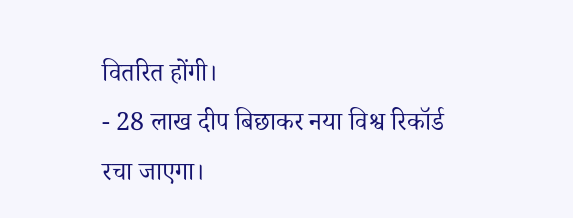वितरित होंगी।
- 28 लाख दीप बिछाकर नया विश्व रिकॉर्ड रचा जाएगा।